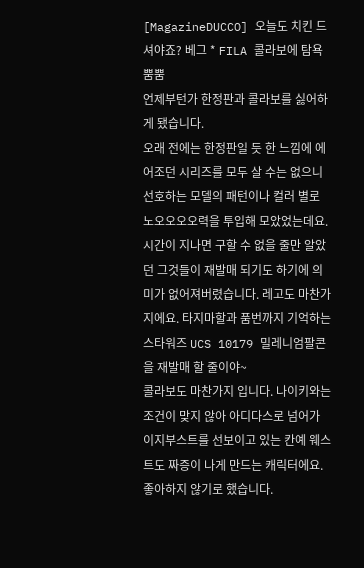[MagazineDUCCO] 오늘도 치킨 드셔야죠? 베그 * FILA 콜라보에 탐욕 뿜뿜
언제부턴가 한정판과 콜라보를 싫어하게 됐습니다.
오래 전에는 한정판일 듯 한 느낌에 에어조던 시리즈를 모두 살 수는 없으니 선호하는 모델의 패턴이나 컬러 별로 노오오오오력을 투입해 모았었는데요. 시간이 지나면 구할 수 없을 줄만 알았던 그것들이 재발매 되기도 하기에 의미가 없어져버렸습니다. 레고도 마찬가지에요. 타지마할과 품번까지 기억하는 스타워즈 UCS 10179 밀레니엄팔콘을 재발매 할 줄이야~
콜라보도 마찬가지 입니다. 나이키와는 조건이 맞지 않아 아디다스로 넘어가 이지부스트를 선보이고 있는 칸예 웨스트도 짜증이 나게 만드는 캐릭터에요. 좋아하지 않기로 했습니다.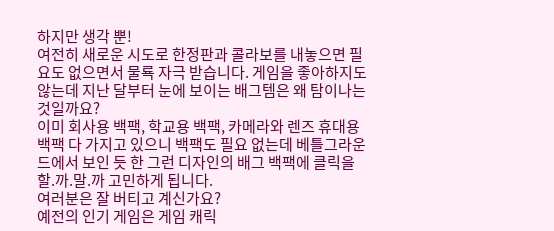하지만 생각 뿐!
여전히 새로운 시도로 한정판과 콜라보를 내놓으면 필요도 없으면서 물룍 자극 받습니다. 게임을 좋아하지도 않는데 지난 달부터 눈에 보이는 배그템은 왜 탐이나는 것일까요?
이미 회사용 백팩, 학교용 백팩, 카메라와 렌즈 휴대용 백팩 다 가지고 있으니 백팩도 필요 없는데 베틀그라운드에서 보인 듯 한 그런 디자인의 배그 백팩에 클릭을 할.까.말.까 고민하게 됩니다.
여러분은 잘 버티고 계신가요?
예전의 인기 게임은 게임 캐릭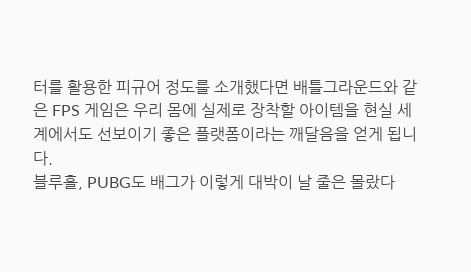터를 활용한 피규어 정도를 소개했다면 배틀그라운드와 같은 FPS 게임은 우리 몸에 실제로 장착할 아이템을 현실 세계에서도 선보이기 좋은 플랫폼이라는 깨달음을 얻게 됩니다.
블루홀, PUBG도 배그가 이렇게 대박이 날 줄은 몰랐다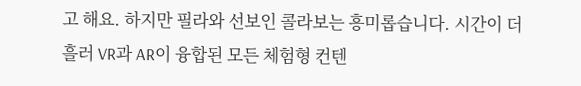고 해요. 하지만 필라와 선보인 콜라보는 흥미롭습니다. 시간이 더 흘러 VR과 AR이 융합된 모든 체험형 컨텐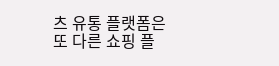츠 유통 플랫폼은 또 다른 쇼핑 플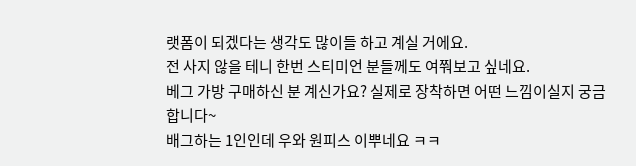랫폼이 되겠다는 생각도 많이들 하고 계실 거에요.
전 사지 않을 테니 한번 스티미언 분들께도 여쭤보고 싶네요.
베그 가방 구매하신 분 계신가요? 실제로 장착하면 어떤 느낌이실지 궁금합니다~
배그하는 1인인데 우와 원피스 이뿌네요 ㅋㅋ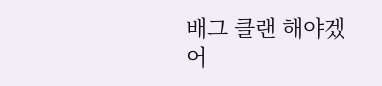배그 클랜 해야겠어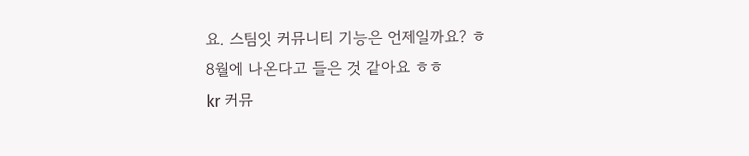요. 스팀잇 커뮤니티 기능은 언제일까요? ㅎ
8월에 나온다고 들은 것 같아요 ㅎㅎ
kr 커뮤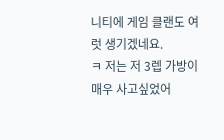니티에 게임 클랜도 여럿 생기겠네요.
ㅋ 저는 저 3렙 가방이 매우 사고싶었어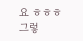요 ㅎㅎㅎ
그렇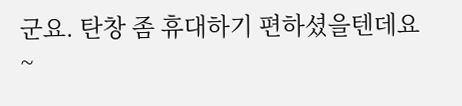군요. 탄창 좀 휴대하기 편하셨을텐데요~